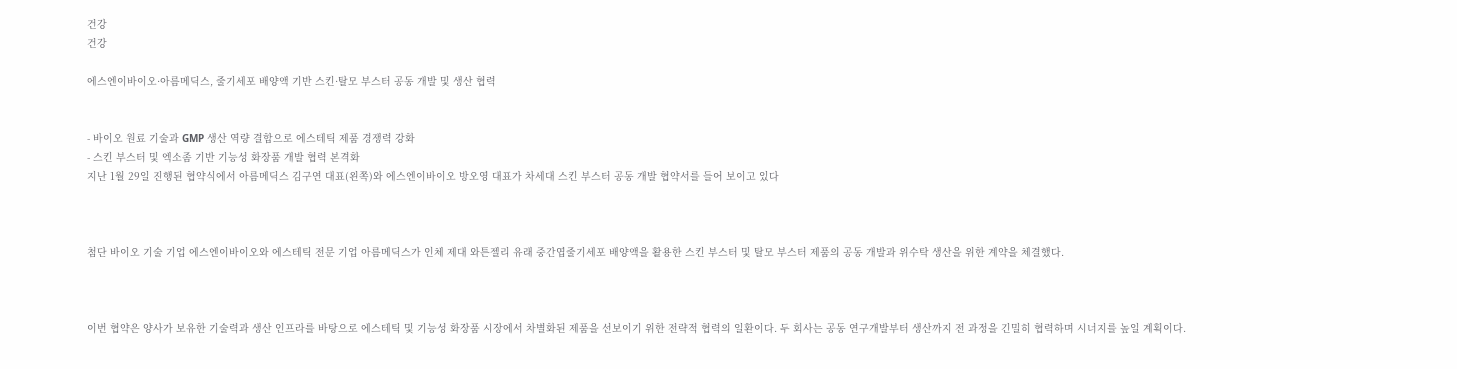건강
건강

에스엔이바이오·아름메딕스, 줄기세포 배양액 기반 스킨·탈모 부스터 공동 개발 및 생산 협력


- 바이오 원료 기술과 GMP 생산 역량 결합으로 에스테틱 제품 경쟁력 강화
- 스킨 부스터 및 엑소좀 기반 기능성 화장품 개발 협력 본격화
지난 1월 29일 진행된 협약식에서 아름메딕스 김구연 대표(왼쪽)와 에스엔이바이오 방오영 대표가 차세대 스킨 부스터 공동 개발 협약서를 들어 보이고 있다



첨단 바이오 기술 기업 에스엔이바이오와 에스테틱 전문 기업 아름메딕스가 인체 제대 와튼젤리 유래 중간엽줄기세포 배양액을 활용한 스킨 부스터 및 탈모 부스터 제품의 공동 개발과 위수탁 생산을 위한 계약을 체결했다.



이번 협약은 양사가 보유한 기술력과 생산 인프라를 바탕으로 에스테틱 및 기능성 화장품 시장에서 차별화된 제품을 선보이기 위한 전략적 협력의 일환이다. 두 회사는 공동 연구개발부터 생산까지 전 과정을 긴밀히 협력하며 시너지를 높일 계획이다.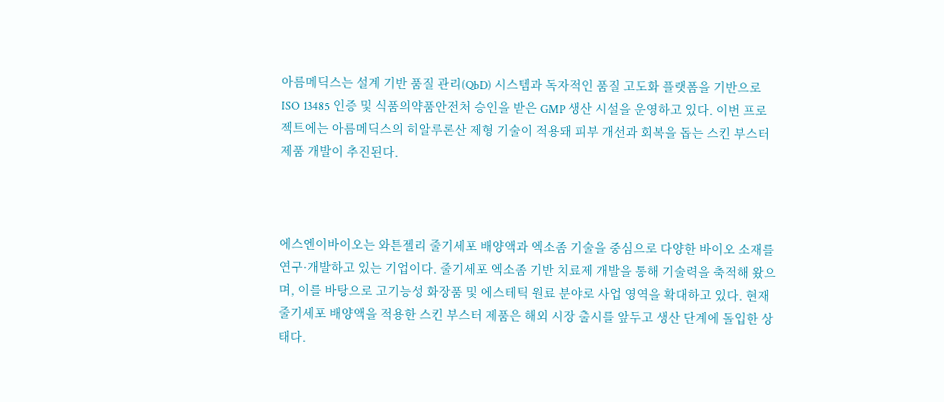아름메딕스는 설계 기반 품질 관리(QbD) 시스템과 독자적인 품질 고도화 플랫폼을 기반으로 ISO 13485 인증 및 식품의약품안전처 승인을 받은 GMP 생산 시설을 운영하고 있다. 이번 프로젝트에는 아름메딕스의 히알루론산 제형 기술이 적용돼 피부 개선과 회복을 돕는 스킨 부스터 제품 개발이 추진된다.



에스엔이바이오는 와튼젤리 줄기세포 배양액과 엑소좀 기술을 중심으로 다양한 바이오 소재를 연구·개발하고 있는 기업이다. 줄기세포 엑소좀 기반 치료제 개발을 통해 기술력을 축적해 왔으며, 이를 바탕으로 고기능성 화장품 및 에스테틱 원료 분야로 사업 영역을 확대하고 있다. 현재 줄기세포 배양액을 적용한 스킨 부스터 제품은 해외 시장 출시를 앞두고 생산 단계에 돌입한 상태다.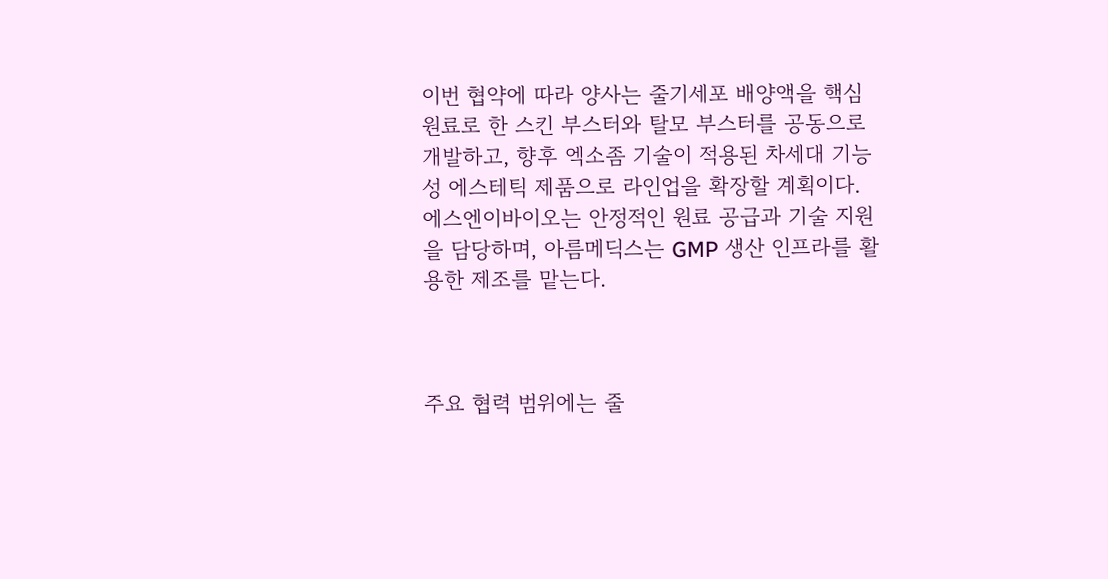이번 협약에 따라 양사는 줄기세포 배양액을 핵심 원료로 한 스킨 부스터와 탈모 부스터를 공동으로 개발하고, 향후 엑소좀 기술이 적용된 차세대 기능성 에스테틱 제품으로 라인업을 확장할 계획이다. 에스엔이바이오는 안정적인 원료 공급과 기술 지원을 담당하며, 아름메딕스는 GMP 생산 인프라를 활용한 제조를 맡는다.



주요 협력 범위에는 줄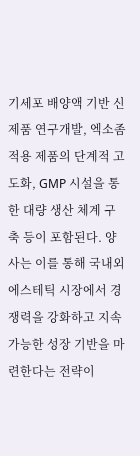기세포 배양액 기반 신제품 연구개발, 엑소좀 적용 제품의 단계적 고도화, GMP 시설을 통한 대량 생산 체계 구축 등이 포함된다. 양사는 이를 통해 국내외 에스테틱 시장에서 경쟁력을 강화하고 지속 가능한 성장 기반을 마련한다는 전략이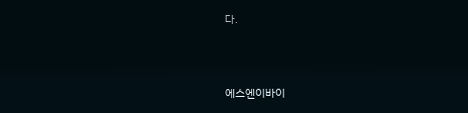다.



에스엔이바이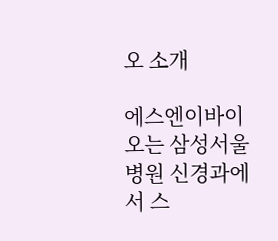오 소개

에스엔이바이오는 삼성서울병원 신경과에서 스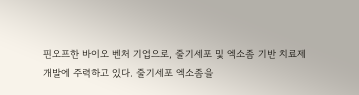핀오프한 바이오 벤처 기업으로, 줄기세포 및 엑소좀 기반 치료제 개발에 주력하고 있다. 줄기세포 엑소좀을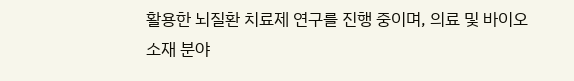활용한 뇌질환 치료제 연구를 진행 중이며, 의료 및 바이오 소재 분야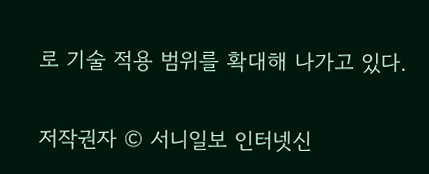로 기술 적용 범위를 확대해 나가고 있다.

저작권자 © 서니일보 인터넷신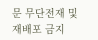문 무단전재 및 재배포 금지